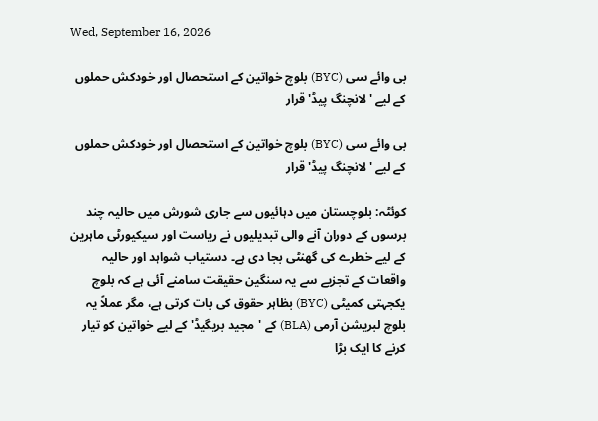Wed, September 16, 2026

بی وائے سی (BYC) بلوچ خواتین کے استحصال اور خودکش حملوں کے لیے 'لانچنگ پیڈ' قرار

بی وائے سی (BYC) بلوچ خواتین کے استحصال اور خودکش حملوں کے لیے 'لانچنگ پیڈ' قرار

کوئٹہ: بلوچستان میں دہائیوں سے جاری شورش میں حالیہ چند برسوں کے دوران آنے والی تبدیلیوں نے ریاست اور سیکیورٹی ماہرین کے لیے خطرے کی گھنٹی بجا دی ہے۔ دستیاب شواہد اور حالیہ واقعات کے تجزیے سے یہ سنگین حقیقت سامنے آئی ہے کہ بلوچ یکجہتی کمیٹی (BYC) بظاہر حقوق کی بات کرتی ہے، مگر عملاً یہ بلوچ لبریشن آرمی (BLA) کے 'مجید بریگیڈ' کے لیے خواتین کو تیار کرنے کا ایک بڑا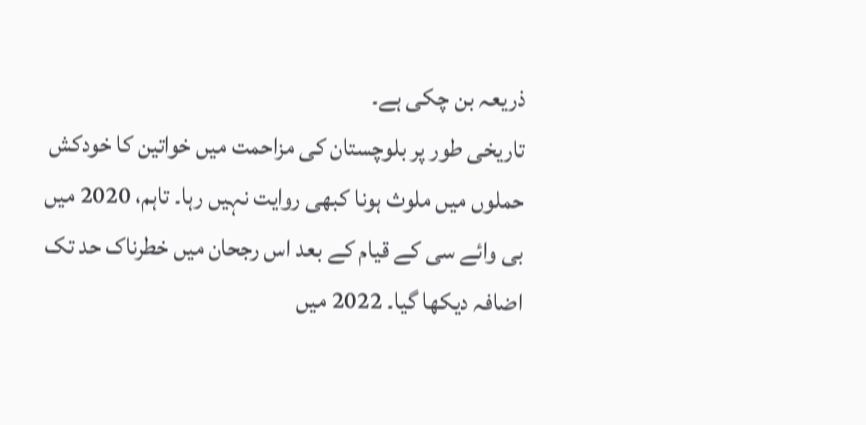ذریعہ بن چکی ہے۔
تاریخی طور پر بلوچستان کی مزاحمت میں خواتین کا خودکش حملوں میں ملوث ہونا کبھی روایت نہیں رہا۔ تاہم، 2020 میں بی وائے سی کے قیام کے بعد اس رجحان میں خطرناک حد تک اضافہ دیکھا گیا۔ 2022 میں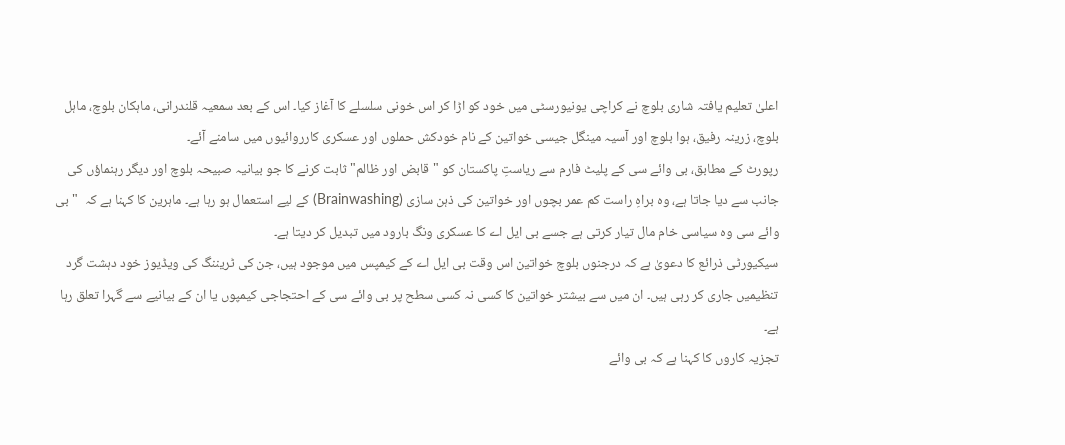اعلیٰ تعلیم یافتہ شاری بلوچ نے کراچی یونیورسٹی میں خود کو اڑا کر اس خونی سلسلے کا آغاز کیا۔ اس کے بعد سمعیہ قلندرانی، ماہکان بلوچ، ماہل بلوچ، زرینہ رفیق، ہوا بلوچ اور آسیہ مینگل جیسی خواتین کے نام خودکش حملوں اور عسکری کارروائیوں میں سامنے آئے۔
رپورٹ کے مطابق، بی وائے سی کے پلیٹ فارم سے ریاستِ پاکستان کو "قابض اور ظالم" ثابت کرنے کا جو بیانیہ صبیحہ بلوچ اور دیگر رہنماؤں کی جانب سے دیا جاتا ہے، وہ براہِ راست کم عمر بچوں اور خواتین کی ذہن سازی (Brainwashing) کے لیے استعمال ہو رہا ہے۔ ماہرین کا کہنا ہے کہ  "بی وائے سی وہ سیاسی خام مال تیار کرتی ہے جسے بی ایل اے کا عسکری ونگ بارود میں تبدیل کر دیتا ہے۔
سیکیورٹی ذرائع کا دعویٰ ہے کہ درجنوں بلوچ خواتین اس وقت بی ایل اے کے کیمپس میں موجود ہیں، جن کی ٹریننگ کی ویڈیوز خود دہشت گرد تنظیمیں جاری کر رہی ہیں۔ ان میں سے بیشتر خواتین کا کسی نہ کسی سطح پر بی وائے سی کے احتجاجی کیمپوں یا ان کے بیانیے سے گہرا تعلق رہا ہے۔
تجزیہ کاروں کا کہنا ہے کہ بی وائے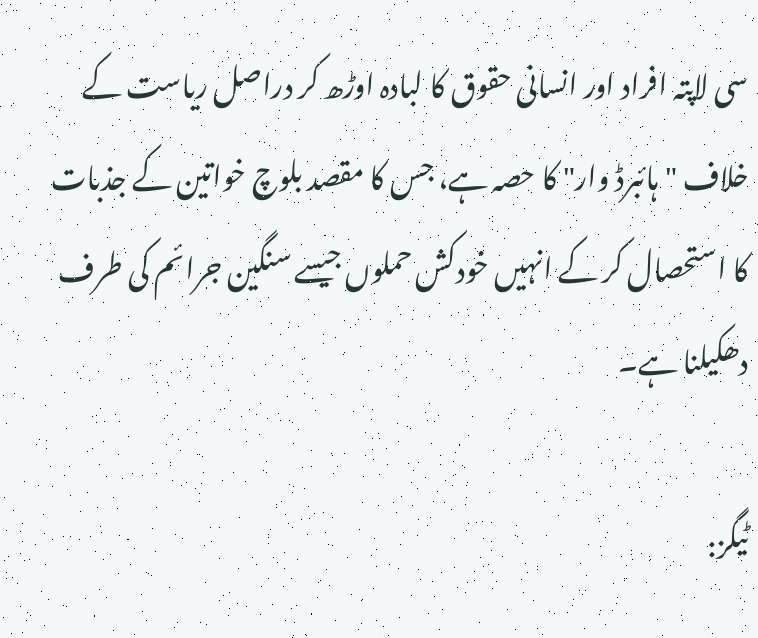سی لاپتہ افراد اور انسانی حقوق کا لبادہ اوڑھ کر دراصل ریاست کے خلاف "ہائبرڈ وار" کا حصہ ہے، جس کا مقصد بلوچ خواتین کے جذبات کا استحصال کر کے انہیں خودکش حملوں جیسے سنگین جرائم کی طرف دھکیلنا ہے۔

ٹیگز: